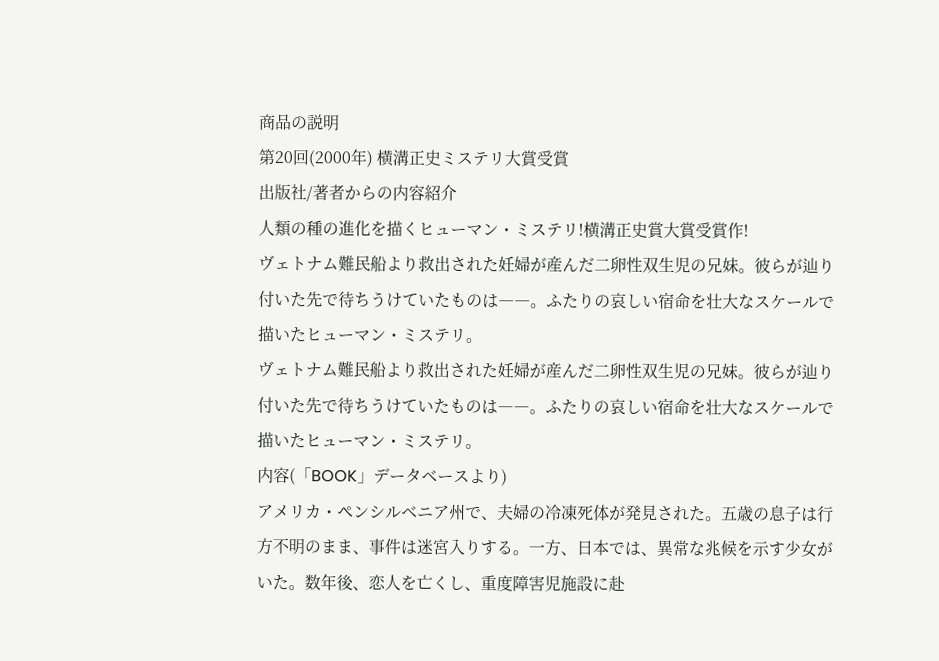商品の説明
第20回(2000年) 横溝正史ミステリ大賞受賞
出版社/著者からの内容紹介
人類の種の進化を描くヒューマン・ミステリ!横溝正史賞大賞受賞作!
ヴェトナム難民船より救出された妊婦が産んだ二卵性双生児の兄妹。彼らが辿り付いた先で待ちうけていたものは――。ふたりの哀しい宿命を壮大なスケールで描いたヒューマン・ミステリ。
ヴェトナム難民船より救出された妊婦が産んだ二卵性双生児の兄妹。彼らが辿り付いた先で待ちうけていたものは――。ふたりの哀しい宿命を壮大なスケールで描いたヒューマン・ミステリ。
内容(「BOOK」データベースより)
アメリカ・ペンシルベニア州で、夫婦の冷凍死体が発見された。五歳の息子は行方不明のまま、事件は迷宮入りする。一方、日本では、異常な兆候を示す少女がいた。数年後、恋人を亡くし、重度障害児施設に赴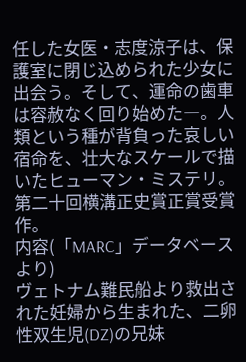任した女医・志度涼子は、保護室に閉じ込められた少女に出会う。そして、運命の歯車は容赦なく回り始めた―。人類という種が背負った哀しい宿命を、壮大なスケールで描いたヒューマン・ミステリ。第二十回横溝正史賞正賞受賞作。
内容(「MARC」データベースより)
ヴェトナム難民船より救出された妊婦から生まれた、二卵性双生児(DZ)の兄妹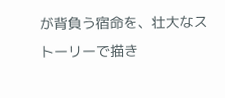が背負う宿命を、壮大なストーリーで描き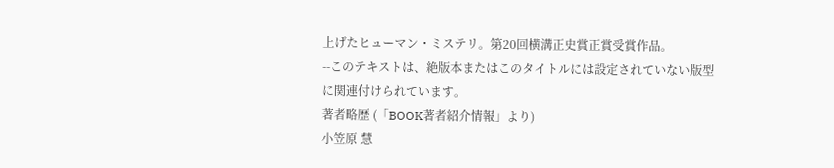上げたヒューマン・ミステリ。第20回横溝正史賞正賞受賞作品。
--このテキストは、絶版本またはこのタイトルには設定されていない版型に関連付けられています。
著者略歴 (「BOOK著者紹介情報」より)
小笠原 慧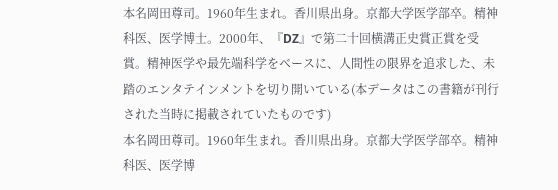本名岡田尊司。1960年生まれ。香川県出身。京都大学医学部卒。精神科医、医学博士。2000年、『DZ』で第二十回横溝正史賞正賞を受賞。精神医学や最先端科学をベースに、人間性の限界を追求した、未踏のエンタテインメントを切り開いている(本データはこの書籍が刊行された当時に掲載されていたものです)
本名岡田尊司。1960年生まれ。香川県出身。京都大学医学部卒。精神科医、医学博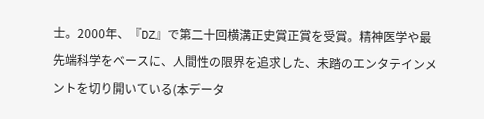士。2000年、『DZ』で第二十回横溝正史賞正賞を受賞。精神医学や最先端科学をベースに、人間性の限界を追求した、未踏のエンタテインメントを切り開いている(本データ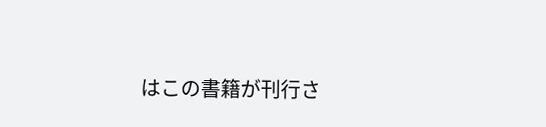はこの書籍が刊行さ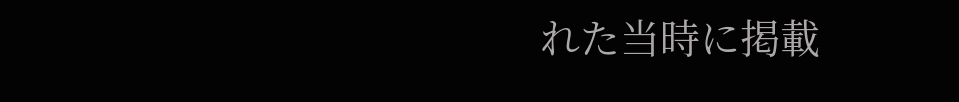れた当時に掲載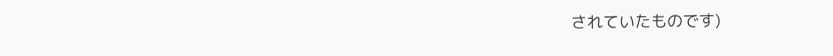されていたものです)